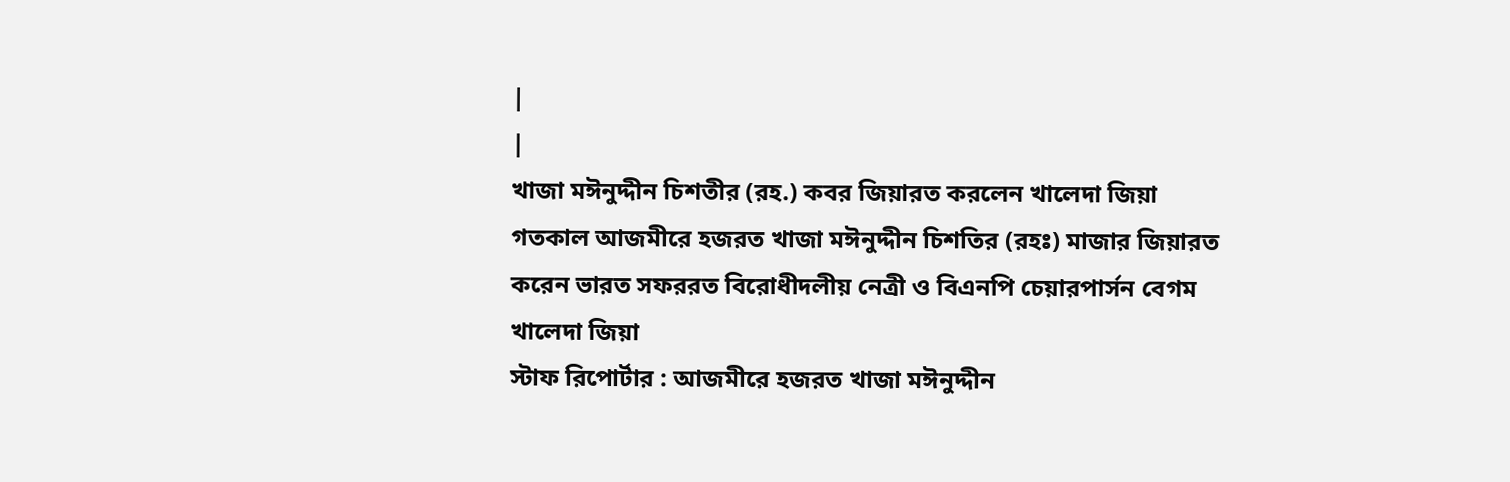|
|
খাজা মঈনুদ্দীন চিশতীর (রহ.) কবর জিয়ারত করলেন খালেদা জিয়া
গতকাল আজমীরে হজরত খাজা মঈনুদ্দীন চিশতির (রহঃ) মাজার জিয়ারত করেন ভারত সফররত বিরোধীদলীয় নেত্রী ও বিএনপি চেয়ারপার্সন বেগম খালেদা জিয়া
স্টাফ রিপোর্টার : আজমীরে হজরত খাজা মঈনুদ্দীন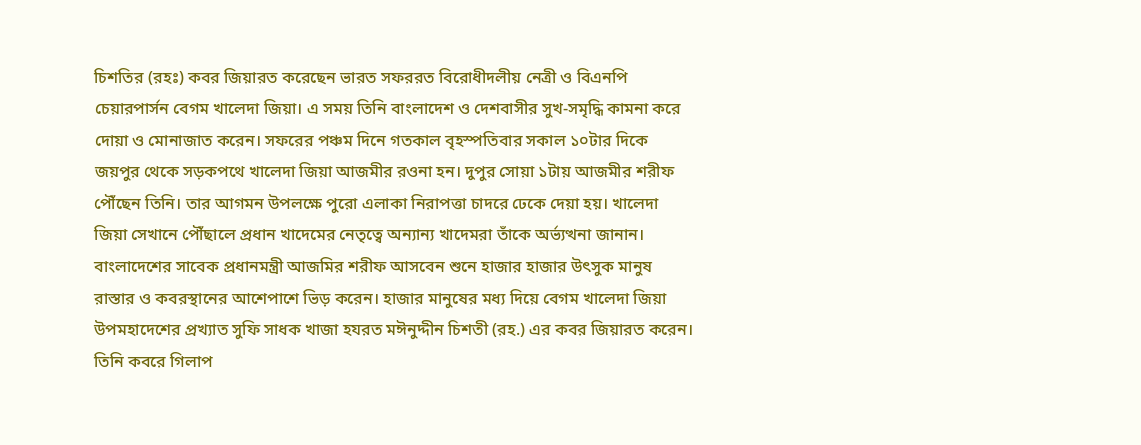চিশতির (রহঃ) কবর জিয়ারত করেছেন ভারত সফররত বিরোধীদলীয় নেত্রী ও বিএনপি চেয়ারপার্সন বেগম খালেদা জিয়া। এ সময় তিনি বাংলাদেশ ও দেশবাসীর সুখ-সমৃদ্ধি কামনা করে দোয়া ও মোনাজাত করেন। সফরের পঞ্চম দিনে গতকাল বৃহস্পতিবার সকাল ১০টার দিকে জয়পুর থেকে সড়কপথে খালেদা জিয়া আজমীর রওনা হন। দুপুর সোয়া ১টায় আজমীর শরীফ পৌঁছেন তিনি। তার আগমন উপলক্ষে পুরো এলাকা নিরাপত্তা চাদরে ঢেকে দেয়া হয়। খালেদা জিয়া সেখানে পৌঁছালে প্রধান খাদেমের নেতৃত্বে অন্যান্য খাদেমরা তাঁকে অর্ভ্যত্থনা জানান।
বাংলাদেশের সাবেক প্রধানমন্ত্রী আজমির শরীফ আসবেন শুনে হাজার হাজার উৎসুক মানুষ রাস্তার ও কবরস্থানের আশেপাশে ভিড় করেন। হাজার মানুষের মধ্য দিয়ে বেগম খালেদা জিয়া উপমহাদেশের প্রখ্যাত সুফি সাধক খাজা হযরত মঈনুদ্দীন চিশতী (রহ.) এর কবর জিয়ারত করেন। তিনি কবরে গিলাপ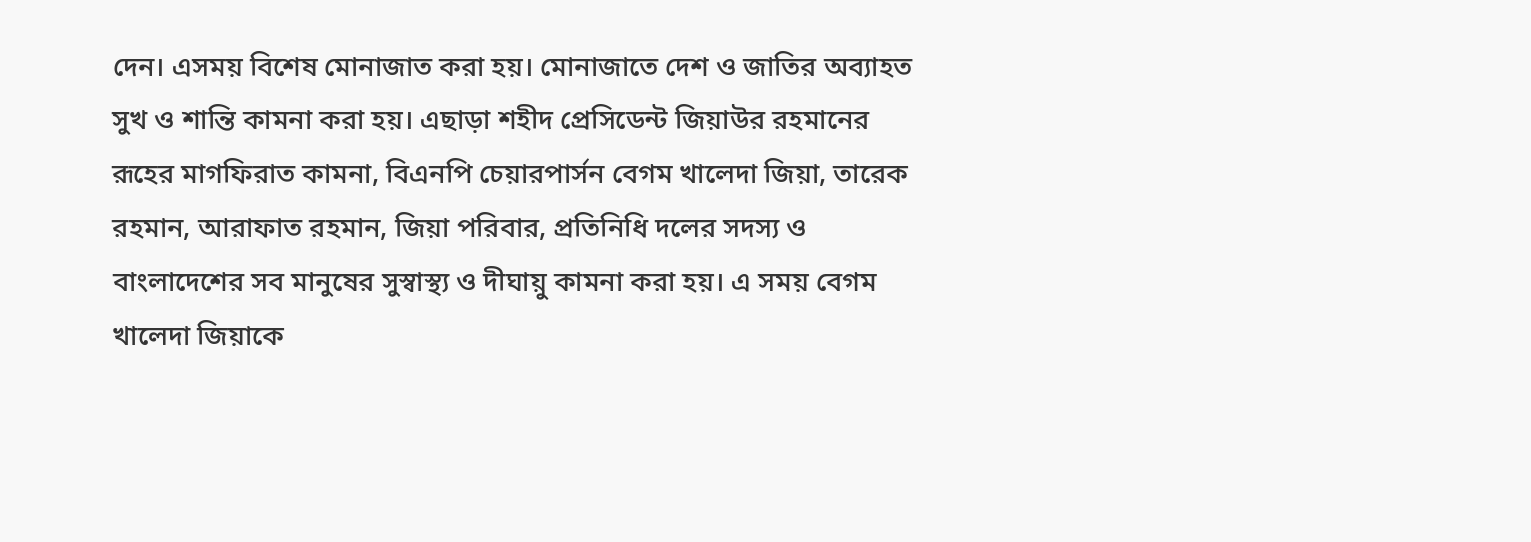দেন। এসময় বিশেষ মোনাজাত করা হয়। মোনাজাতে দেশ ও জাতির অব্যাহত সুখ ও শান্তি কামনা করা হয়। এছাড়া শহীদ প্রেসিডেন্ট জিয়াউর রহমানের রূহের মাগফিরাত কামনা, বিএনপি চেয়ারপার্সন বেগম খালেদা জিয়া, তারেক রহমান, আরাফাত রহমান, জিয়া পরিবার, প্রতিনিধি দলের সদস্য ও বাংলাদেশের সব মানুষের সুস্বাস্থ্য ও দীঘায়ু কামনা করা হয়। এ সময় বেগম খালেদা জিয়াকে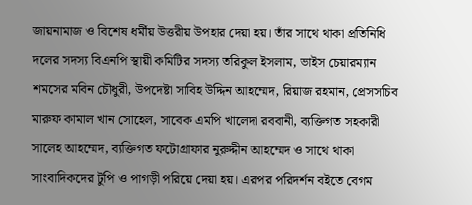জায়নামাজ ও বিশেষ ধর্মীয় উত্তরীয় উপহার দেয়া হয়। তাঁর সাথে থাকা প্রতিনিধি দলের সদস্য বিএনপি স্থায়ী কমিটির সদস্য তরিকুল ইসলাম, ভাইস চেয়ারম্যান শমসের মবিন চৌধুরী, উপদেষ্টা সাবিহ উদ্দিন আহম্মেদ, রিয়াজ রহমান, প্রেসসচিব মারুফ কামাল খান সোহেল, সাবেক এমপি খালেদা রববানী, ব্যক্তিগত সহকারী সালেহ আহম্মেদ, ব্যক্তিগত ফটোগ্রাফার নুরুদ্দীন আহম্মেদ ও সাথে থাকা সাংবাদিকদের টুপি ও পাগড়ী পরিয়ে দেয়া হয়। এরপর পরিদর্শন বইতে বেগম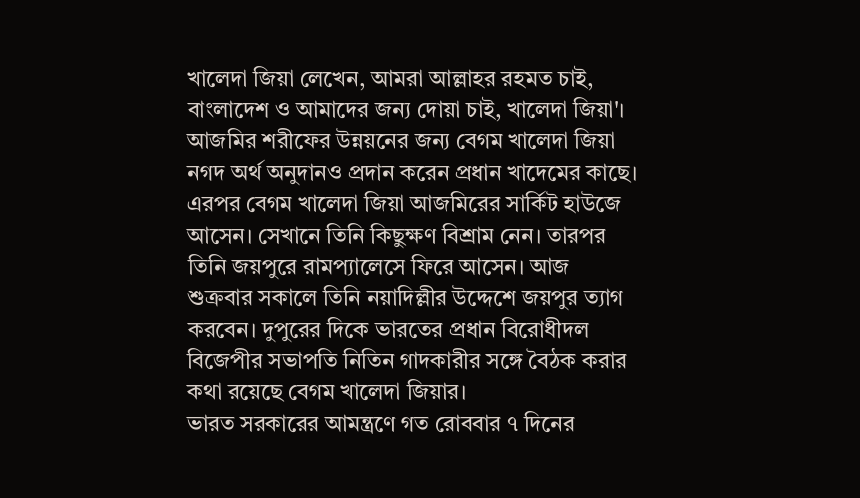খালেদা জিয়া লেখেন, আমরা আল্লাহর রহমত চাই, বাংলাদেশ ও আমাদের জন্য দোয়া চাই, খালেদা জিয়া'। আজমির শরীফের উন্নয়নের জন্য বেগম খালেদা জিয়া নগদ অর্থ অনুদানও প্রদান করেন প্রধান খাদেমের কাছে।
এরপর বেগম খালেদা জিয়া আজমিরের সার্কিট হাউজে আসেন। সেখানে তিনি কিছুক্ষণ বিশ্রাম নেন। তারপর তিনি জয়পুরে রামপ্যালেসে ফিরে আসেন। আজ শুক্রবার সকালে তিনি নয়াদিল্লীর উদ্দেশে জয়পুর ত্যাগ করবেন। দুপুরের দিকে ভারতের প্রধান বিরোধীদল বিজেপীর সভাপতি নিতিন গাদকারীর সঙ্গে বৈঠক করার কথা রয়েছে বেগম খালেদা জিয়ার।
ভারত সরকারের আমন্ত্রণে গত রোববার ৭ দিনের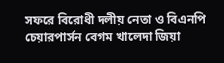সফরে বিরোধী দলীয় নেতা ও বিএনপি চেয়ারপার্সন বেগম খালেদা জিয়া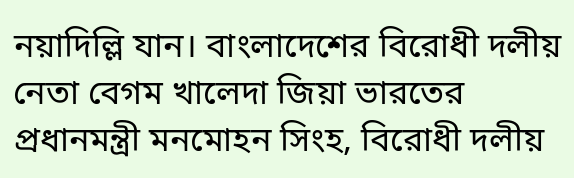নয়াদিল্লি যান। বাংলাদেশের বিরোধী দলীয় নেতা বেগম খালেদা জিয়া ভারতের প্রধানমন্ত্রী মনমোহন সিংহ, বিরোধী দলীয়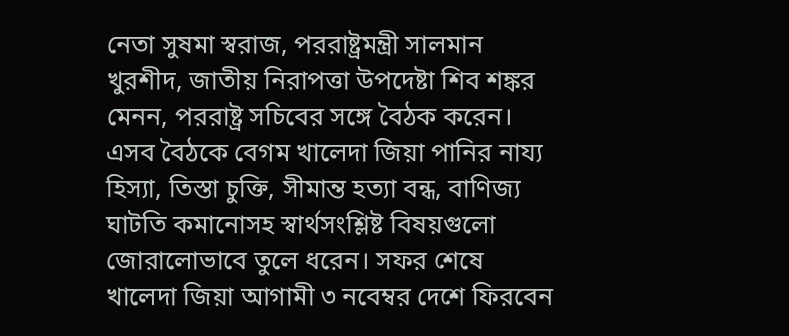নেতা সুষমা স্বরাজ, পররাষ্ট্রমন্ত্রী সালমান খুরশীদ, জাতীয় নিরাপত্তা উপদেষ্টা শিব শঙ্কর মেনন, পররাষ্ট্র সচিবের সঙ্গে বৈঠক করেন। এসব বৈঠকে বেগম খালেদা জিয়া পানির নায্য হিস্যা, তিস্তা চুক্তি, সীমান্ত হত্যা বন্ধ, বাণিজ্য ঘাটতি কমানোসহ স্বার্থসংশ্লিষ্ট বিষয়গুলো জোরালোভাবে তুলে ধরেন। সফর শেষে খালেদা জিয়া আগামী ৩ নবেম্বর দেশে ফিরবেন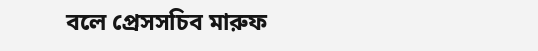বলে প্রেসসচিব মারুফ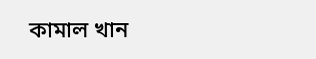কামাল খান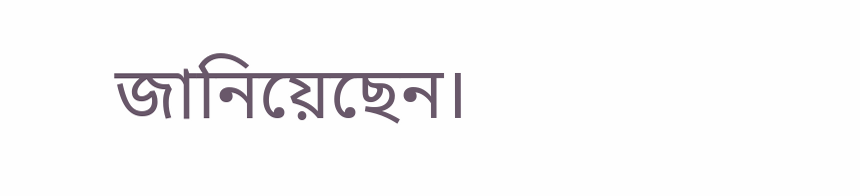জানিয়েছেন।